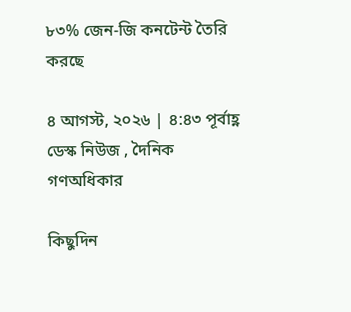৮৩% জেন-জি কনটেন্ট তৈরি করছে

৪ আগস্ট, ২০২৬ | ৪:৪৩ পূর্বাহ্ণ
ডেস্ক নিউজ , দৈনিক গণঅধিকার

কিছুদিন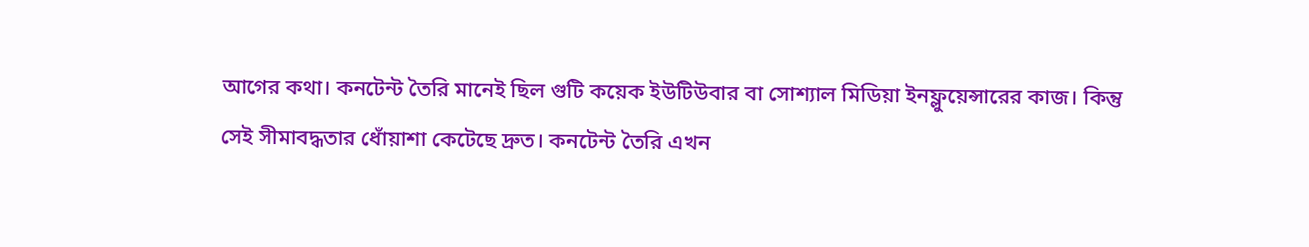আগের কথা। কনটেন্ট তৈরি মানেই ছিল গুটি কয়েক ইউটিউবার বা সোশ্যাল মিডিয়া ইনফ্লুয়েন্সারের কাজ। কিন্তু সেই সীমাবদ্ধতার ধোঁয়াশা কেটেছে দ্রুত। কনটেন্ট তৈরি এখন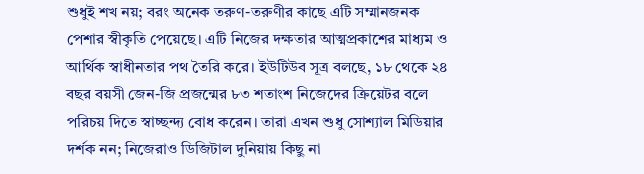শুধুই শখ নয়; বরং অনেক তরুণ-তরুণীর কাছে এটি সম্মানজনক পেশার স্বীকৃতি পেয়েছে। এটি নিজের দক্ষতার আত্মপ্রকাশের মাধ্যম ও আর্থিক স্বাধীনতার পথ তৈরি করে। ইউটিউব সূত্র বলছে, ১৮ থেকে ২৪ বছর বয়সী জেন-জি প্রজন্মের ৮৩ শতাংশ নিজেদের ক্রিয়েটর বলে পরিচয় দিতে স্বাচ্ছন্দ্য বোধ করেন। তারা এখন শুধু সোশ্যাল মিডিয়ার দর্শক নন; নিজেরাও ডিজিটাল দুনিয়ায় কিছু না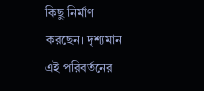কিছু নির্মাণ করছেন। দৃশ্যমান এই পরিবর্তনের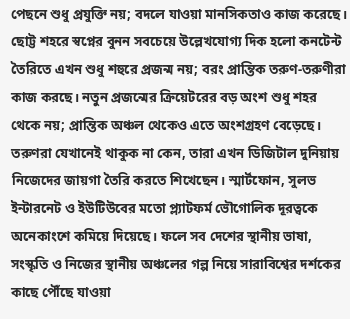পেছনে শুধু প্রযুক্তি নয়; বদলে যাওয়া মানসিকতাও কাজ করেছে। ছোট্ট শহরে স্বপ্নের বুনন সবচেয়ে উল্লেখযোগ্য দিক হলো কনটেন্ট তৈরিতে এখন শুধু শহুরে প্রজন্ম নয়; বরং প্রান্তিক তরুণ-তরুণীরা কাজ করছে। নতুন প্রজন্মের ক্রিয়েটরের বড় অংশ শুধু শহর থেকে নয়; প্রান্তিক অঞ্চল থেকেও এতে অংশগ্রহণ বেড়েছে। তরুণরা যেখানেই থাকুক না কেন, তারা এখন ডিজিটাল দুনিয়ায় নিজেদের জায়গা তৈরি করতে শিখেছেন। স্মার্টফোন, সুলভ ইন্টারনেট ও ইউটিউবের মতো প্ল্যাটফর্ম ভৌগোলিক দূরত্বকে অনেকাংশে কমিয়ে দিয়েছে। ফলে সব দেশের স্থানীয় ভাষা, সংস্কৃতি ও নিজের স্থানীয় অঞ্চলের গল্প নিয়ে সারাবিশ্বের দর্শকের কাছে পৌঁছে যাওয়া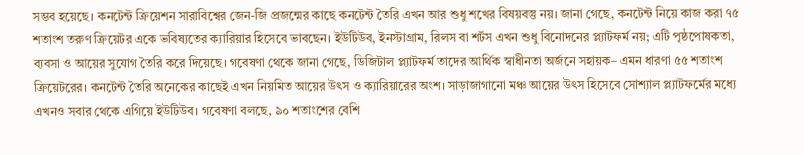সম্ভব হয়েছে। কনটেন্ট ক্রিয়েশন সারাবিশ্বের জেন-জি প্রজন্মের কাছে কনটেন্ট তৈরি এখন আর শুধু শখের বিষয়বস্তু নয়। জানা গেছে, কনটেন্ট নিয়ে কাজ করা ৭৫ শতাংশ তরুণ ক্রিয়েটর একে ভবিষ্যতের ক্যারিয়ার হিসেবে ভাবছেন। ইউটিউব, ইনস্টাগ্রাম, রিলস বা শর্টস এখন শুধু বিনোদনের প্ল্যাটফর্ম নয়; এটি পৃষ্ঠপোষকতা, ব্যবসা ও আয়ের সুযোগ তৈরি করে দিয়েছে। গবেষণা থেকে জানা গেছে, ডিজিটাল প্ল্যাটফর্ম তাদের আর্থিক স্বাধীনতা অর্জনে সহায়ক– এমন ধারণা ৫৫ শতাংশ ক্রিয়েটরের। কনটেন্ট তৈরি অনেকের কাছেই এখন নিয়মিত আয়ের উৎস ও ক্যারিয়ারের অংশ। সাড়াজাগানো মঞ্চ আয়ের উৎস হিসেবে সোশ্যাল প্ল্যাটফর্মের মধ্যে এখনও সবার থেকে এগিয়ে ইউটিউব। গবেষণা বলছে, ৯০ শতাংশের বেশি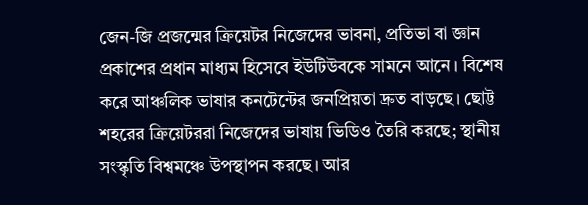জেন-জি প্রজন্মের ক্রিয়েটর নিজেদের ভাবনা, প্রতিভা বা জ্ঞান প্রকাশের প্রধান মাধ্যম হিসেবে ইউটিউবকে সামনে আনে। বিশেষ করে আঞ্চলিক ভাষার কনটেন্টের জনপ্রিয়তা দ্রুত বাড়ছে। ছোট্ট শহরের ক্রিয়েটররা নিজেদের ভাষায় ভিডিও তৈরি করছে; স্থানীয় সংস্কৃতি বিশ্বমঞ্চে উপস্থাপন করছে। আর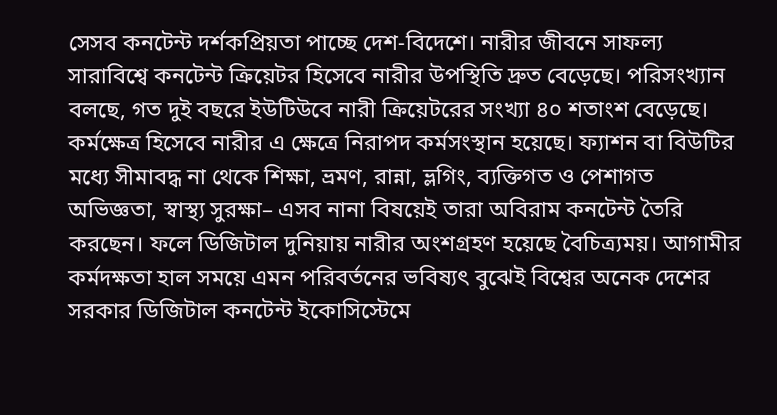সেসব কনটেন্ট দর্শকপ্রিয়তা পাচ্ছে দেশ-বিদেশে। নারীর জীবনে সাফল্য সারাবিশ্বে কনটেন্ট ক্রিয়েটর হিসেবে নারীর উপস্থিতি দ্রুত বেড়েছে। পরিসংখ্যান বলছে, গত দুই বছরে ইউটিউবে নারী ক্রিয়েটরের সংখ্যা ৪০ শতাংশ বেড়েছে। কর্মক্ষেত্র হিসেবে নারীর এ ক্ষেত্রে নিরাপদ কর্মসংস্থান হয়েছে। ফ্যাশন বা বিউটির মধ্যে সীমাবদ্ধ না থেকে শিক্ষা, ভ্রমণ, রান্না, ভ্লগিং, ব্যক্তিগত ও পেশাগত অভিজ্ঞতা, স্বাস্থ্য সুরক্ষা– এসব নানা বিষয়েই তারা অবিরাম কনটেন্ট তৈরি করছেন। ফলে ডিজিটাল দুনিয়ায় নারীর অংশগ্রহণ হয়েছে বৈচিত্র্যময়। আগামীর কর্মদক্ষতা হাল সময়ে এমন পরিবর্তনের ভবিষ্যৎ বুঝেই বিশ্বের অনেক দেশের সরকার ডিজিটাল কনটেন্ট ইকোসিস্টেমে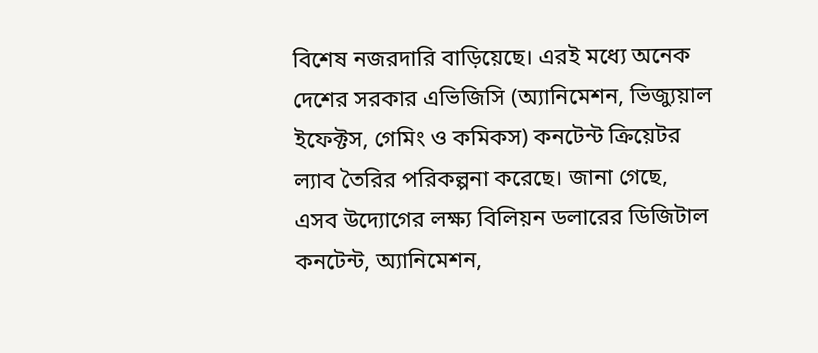বিশেষ নজরদারি বাড়িয়েছে। এরই মধ্যে অনেক দেশের সরকার এভিজিসি (অ্যানিমেশন, ভিজ্যুয়াল ইফেক্টস, গেমিং ও কমিকস) কনটেন্ট ক্রিয়েটর ল্যাব তৈরির পরিকল্পনা করেছে। জানা গেছে, এসব উদ্যোগের লক্ষ্য বিলিয়ন ডলারের ডিজিটাল কনটেন্ট, অ্যানিমেশন,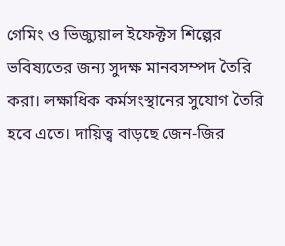গেমিং ও ভিজ্যুয়াল ইফেক্টস শিল্পের ভবিষ্যতের জন্য সুদক্ষ মানবসম্পদ তৈরি করা। লক্ষাধিক কর্মসংস্থানের সুযোগ তৈরি হবে এতে। দায়িত্ব বাড়ছে জেন-জির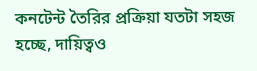কনটেন্ট তৈরির প্রক্রিয়া যতটা সহজ হচ্ছে, দায়িত্বও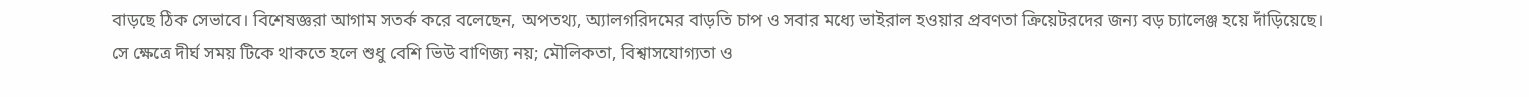বাড়ছে ঠিক সেভাবে। বিশেষজ্ঞরা আগাম সতর্ক করে বলেছেন, অপতথ্য, অ্যালগরিদমের বাড়তি চাপ ও সবার মধ্যে ভাইরাল হওয়ার প্রবণতা ক্রিয়েটরদের জন্য বড় চ্যালেঞ্জ হয়ে দাঁড়িয়েছে। সে ক্ষেত্রে দীর্ঘ সময় টিকে থাকতে হলে শুধু বেশি ভিউ বাণিজ্য নয়; মৌলিকতা, বিশ্বাসযোগ্যতা ও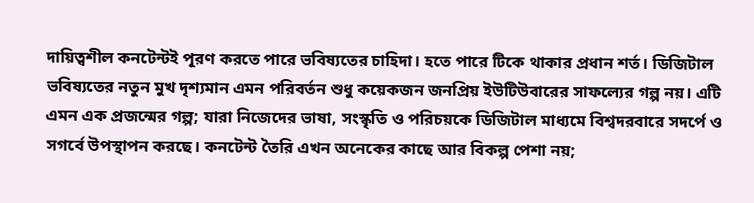দায়িত্বশীল কনটেন্টই পূরণ করতে পারে ভবিষ্যতের চাহিদা। হতে পারে টিকে থাকার প্রধান শর্ত। ডিজিটাল ভবিষ্যতের নতুন মুখ দৃশ্যমান এমন পরিবর্তন শুধু কয়েকজন জনপ্রিয় ইউটিউবারের সাফল্যের গল্প নয়। এটি এমন এক প্রজন্মের গল্প; যারা নিজেদের ভাষা, সংস্কৃতি ও পরিচয়কে ডিজিটাল মাধ্যমে বিশ্বদরবারে সদর্পে ও সগর্বে উপস্থাপন করছে। কনটেন্ট তৈরি এখন অনেকের কাছে আর বিকল্প পেশা নয়;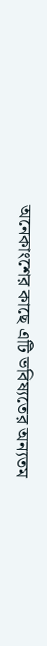অনেকাংশের কাছে এটি ভবিষ্যতের অন্যতম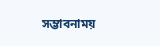সম্ভাবনাময়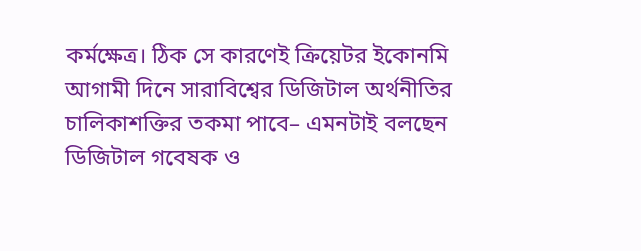কর্মক্ষেত্র। ঠিক সে কারণেই ক্রিয়েটর ইকোনমি আগামী দিনে সারাবিশ্বের ডিজিটাল অর্থনীতির চালিকাশক্তির তকমা পাবে– এমনটাই বলছেন ডিজিটাল গবেষক ও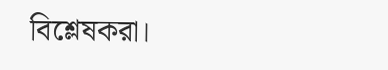বিশ্লেষকরা।